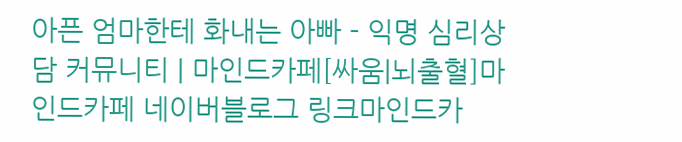아픈 엄마한테 화내는 아빠 - 익명 심리상담 커뮤니티 | 마인드카페[싸움|뇌출혈]마인드카페 네이버블로그 링크마인드카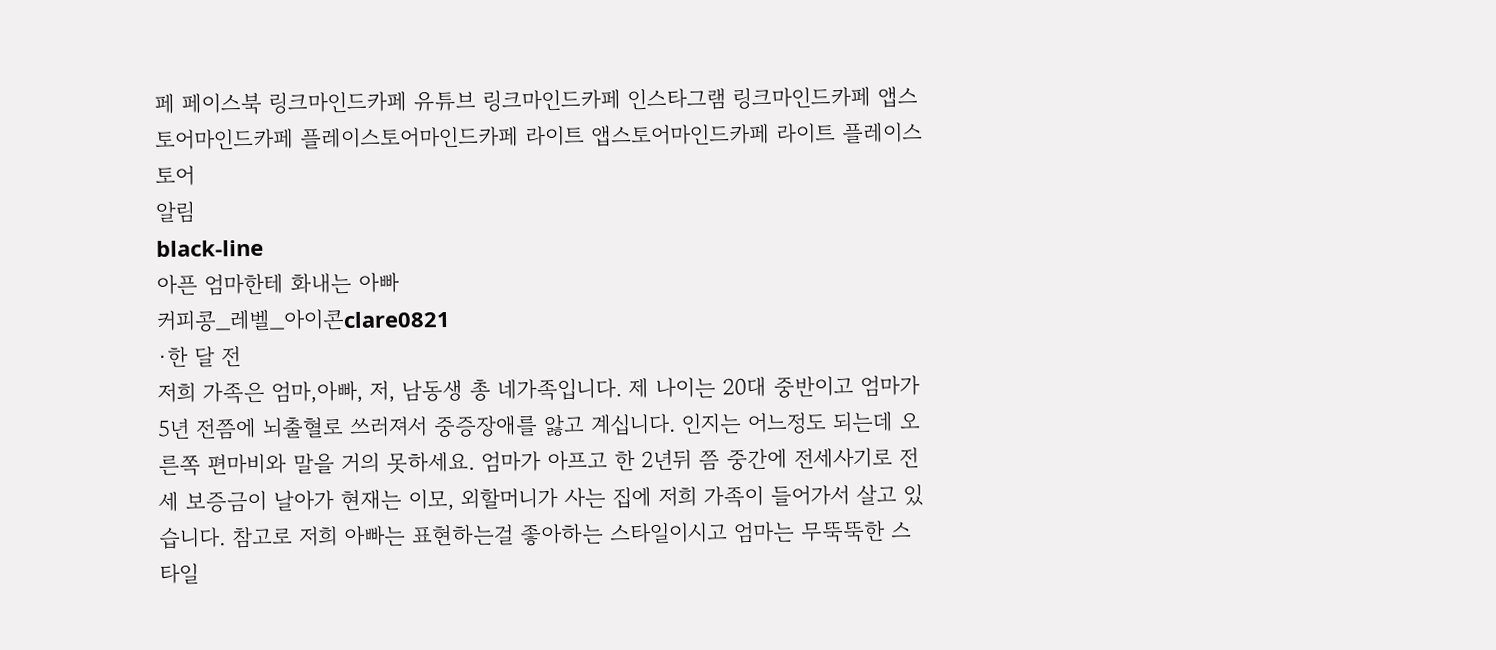페 페이스북 링크마인드카페 유튜브 링크마인드카페 인스타그램 링크마인드카페 앱스토어마인드카페 플레이스토어마인드카페 라이트 앱스토어마인드카페 라이트 플레이스토어
알림
black-line
아픈 엄마한테 화내는 아빠
커피콩_레벨_아이콘clare0821
·한 달 전
저희 가족은 엄마,아빠, 저, 남동생 총 네가족입니다. 제 나이는 20대 중반이고 엄마가 5년 전쯤에 뇌출혈로 쓰러져서 중증장애를 앓고 계십니다. 인지는 어느정도 되는데 오른쪽 편마비와 말을 거의 못하세요. 엄마가 아프고 한 2년뒤 쯤 중간에 전세사기로 전세 보증금이 날아가 현재는 이모, 외할머니가 사는 집에 저희 가족이 들어가서 살고 있습니다. 참고로 저희 아빠는 표현하는걸 좋아하는 스타일이시고 엄마는 무뚝뚝한 스타일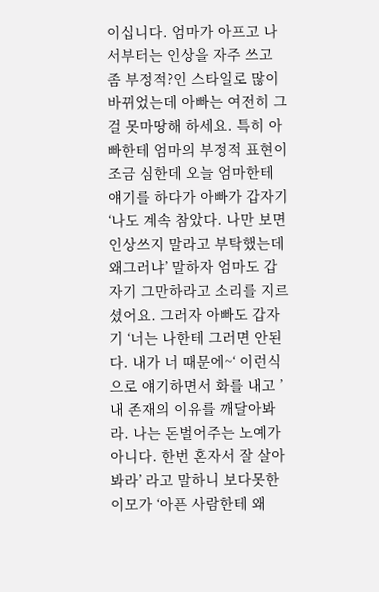이십니다. 엄마가 아프고 나서부터는 인상을 자주 쓰고 좀 부정적?인 스타일로 많이 바뀌었는데 아빠는 여전히 그걸 못마땅해 하세요. 특히 아빠한테 엄마의 부정적 표현이 조금 심한데 오늘 엄마한테 얘기를 하다가 아빠가 갑자기 ‘나도 계속 참았다. 나만 보면 인상쓰지 말라고 부탁했는데 왜그러냐’ 말하자 엄마도 갑자기 그만하라고 소리를 지르셨어요. 그러자 아빠도 갑자기 ‘너는 나한테 그러면 안된다. 내가 너 때문에~‘ 이런식으로 얘기하면서 화를 내고 ’내 존재의 이유를 깨달아봐라. 나는 돈벌어주는 노예가 아니다. 한번 혼자서 잘 살아봐라’ 라고 말하니 보다못한 이모가 ‘아픈 사람한테 왜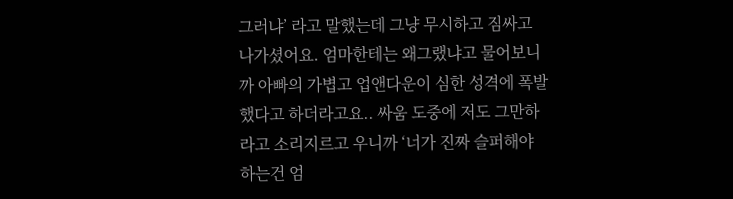그러냐’ 라고 말했는데 그냥 무시하고 짐싸고 나가셨어요. 엄마한테는 왜그랬냐고 물어보니까 아빠의 가볍고 업앤다운이 심한 성격에 폭발했다고 하더라고요.. 싸움 도중에 저도 그만하라고 소리지르고 우니까 ‘너가 진짜 슬퍼해야 하는건 엄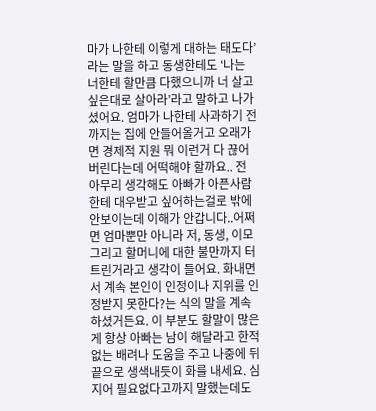마가 나한테 이렇게 대하는 태도다’ 라는 말을 하고 동생한테도 ‘나는 너한테 할만큼 다했으니까 너 살고 싶은대로 살아라’라고 말하고 나가셨어요. 엄마가 나한테 사과하기 전까지는 집에 안들어올거고 오래가면 경제적 지원 뭐 이런거 다 끊어버린다는데 어떡해야 할까요.. 전 아무리 생각해도 아빠가 아픈사람한테 대우받고 싶어하는걸로 밖에 안보이는데 이해가 안갑니다..어쩌면 엄마뿐만 아니라 저, 동생, 이모 그리고 할머니에 대한 불만까지 터트린거라고 생각이 들어요. 화내면서 계속 본인이 인정이나 지위를 인정받지 못한다?는 식의 말을 계속 하셨거든요. 이 부분도 할말이 많은게 항상 아빠는 남이 해달라고 한적 없는 배려나 도움을 주고 나중에 뒤끝으로 생색내듯이 화를 내세요. 심지어 필요없다고까지 말했는데도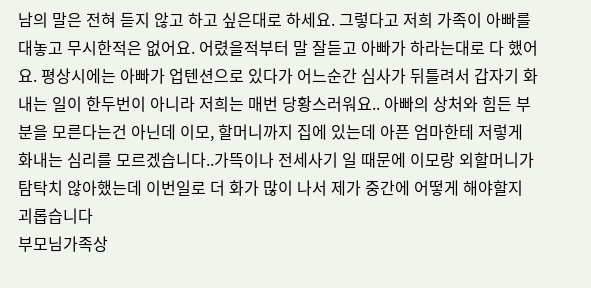남의 말은 전혀 듣지 않고 하고 싶은대로 하세요. 그렇다고 저희 가족이 아빠를 대놓고 무시한적은 없어요. 어렸을적부터 말 잘듣고 아빠가 하라는대로 다 했어요. 평상시에는 아빠가 업텐션으로 있다가 어느순간 심사가 뒤틀려서 갑자기 화내는 일이 한두번이 아니라 저희는 매번 당황스러워요.. 아빠의 상처와 힘든 부분을 모른다는건 아닌데 이모, 할머니까지 집에 있는데 아픈 엄마한테 저렇게 화내는 심리를 모르겠습니다..가뜩이나 전세사기 일 때문에 이모랑 외할머니가 탐탁치 않아했는데 이번일로 더 화가 많이 나서 제가 중간에 어떻게 해야할지 괴롭습니다
부모님가족상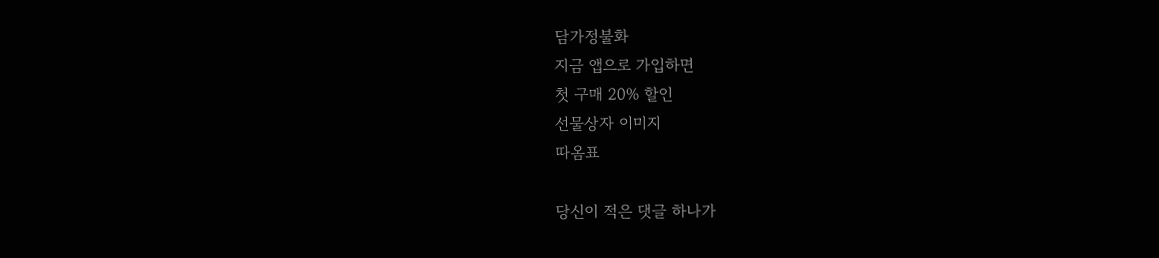담가정불화
지금 앱으로 가입하면
첫 구매 20% 할인
선물상자 이미지
따옴표

당신이 적은 댓글 하나가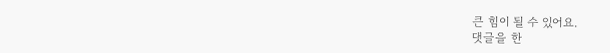큰 힘이 될 수 있어요.
댓글을 한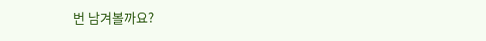번 남겨볼까요?